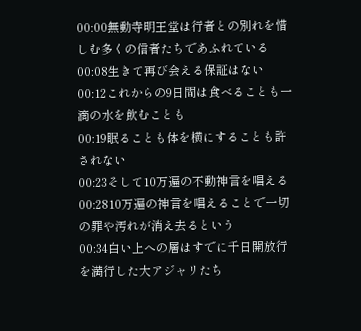00:00無動寺明王堂は行者との別れを惜しむ多くの信者たちであふれている
00:08生きて再び会える保証はない
00:12これからの9日間は食べることも一滴の水を飲むことも
00:19眠ることも体を横にすることも許されない
00:23そして10万遍の不動神言を唱える
00:2810万遍の神言を唱えることで一切の罪や汚れが消え去るという
00:34白い上への層はすでに千日開放行を満行した大アジャリたち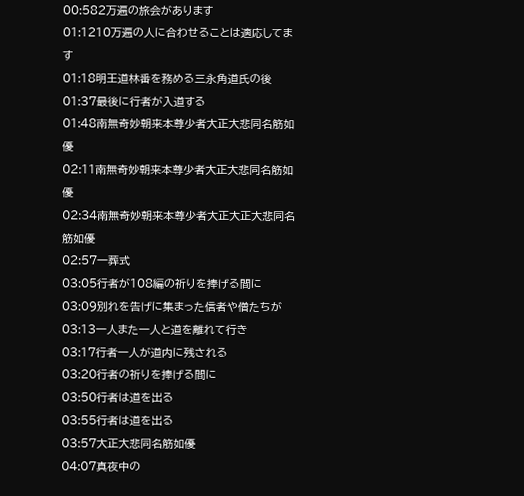00:582万遍の旅会があります
01:1210万遍の人に合わせることは適応してます
01:18明王道林番を務める三永角道氏の後
01:37最後に行者が入道する
01:48南無奇妙朝来本尊少者大正大悲同名筋如優
02:11南無奇妙朝来本尊少者大正大悲同名筋如優
02:34南無奇妙朝来本尊少者大正大正大悲同名筋如優
02:57一葬式
03:05行者が108編の祈りを捧げる間に
03:09別れを告げに集まった信者や僧たちが
03:13一人また一人と道を離れて行き
03:17行者一人が道内に残される
03:20行者の祈りを捧げる間に
03:50行者は道を出る
03:55行者は道を出る
03:57大正大悲同名筋如優
04:07真夜中の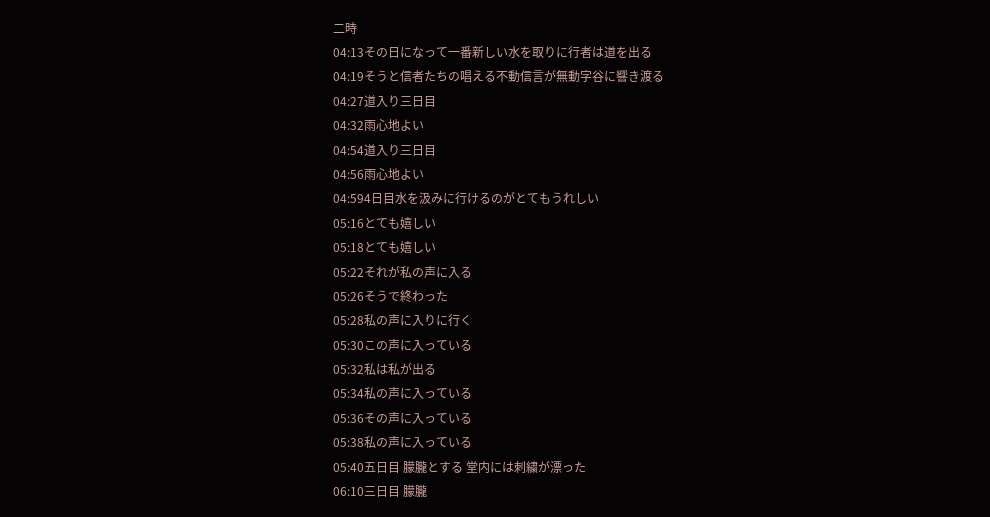二時
04:13その日になって一番新しい水を取りに行者は道を出る
04:19そうと信者たちの唱える不動信言が無動字谷に響き渡る
04:27道入り三日目
04:32雨心地よい
04:54道入り三日目
04:56雨心地よい
04:594日目水を汲みに行けるのがとてもうれしい
05:16とても嬉しい
05:18とても嬉しい
05:22それが私の声に入る
05:26そうで終わった
05:28私の声に入りに行く
05:30この声に入っている
05:32私は私が出る
05:34私の声に入っている
05:36その声に入っている
05:38私の声に入っている
05:40五日目 朦朧とする 堂内には刺繍が漂った
06:10三日目 朦朧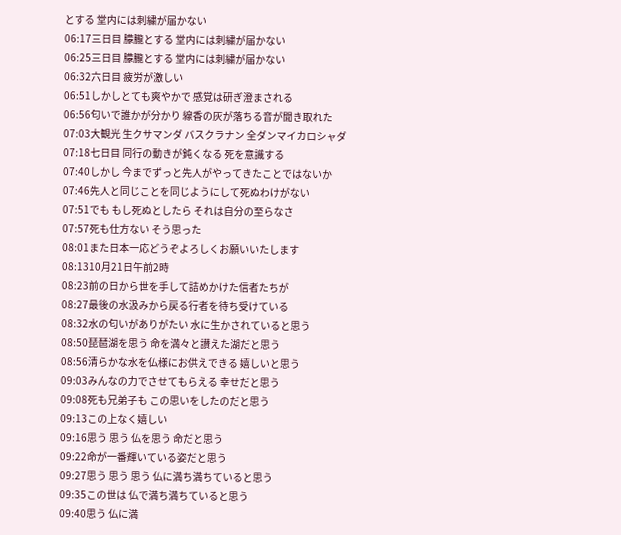とする 堂内には刺繍が届かない
06:17三日目 朦朧とする 堂内には刺繍が届かない
06:25三日目 朦朧とする 堂内には刺繍が届かない
06:32六日目 疲労が激しい
06:51しかしとても爽やかで 感覚は研ぎ澄まされる
06:56匂いで誰かが分かり 線香の灰が落ちる音が聞き取れた
07:03大観光 生クサマンダ バスクラナン 全ダンマイカロシャダ
07:18七日目 同行の動きが鈍くなる 死を意識する
07:40しかし 今までずっと先人がやってきたことではないか
07:46先人と同じことを同じようにして死ぬわけがない
07:51でも もし死ぬとしたら それは自分の至らなさ
07:57死も仕方ない そう思った
08:01また日本一応どうぞよろしくお願いいたします
08:1310月21日午前2時
08:23前の日から世を手して詰めかけた信者たちが
08:27最後の水汲みから戻る行者を待ち受けている
08:32水の匂いがありがたい 水に生かされていると思う
08:50琵琶湖を思う 命を満々と讃えた湖だと思う
08:56清らかな水を仏様にお供えできる 嬉しいと思う
09:03みんなの力でさせてもらえる 幸せだと思う
09:08死も兄弟子も この思いをしたのだと思う
09:13この上なく嬉しい
09:16思う 思う 仏を思う 命だと思う
09:22命が一番輝いている姿だと思う
09:27思う 思う 思う 仏に満ち満ちていると思う
09:35この世は 仏で満ち満ちていると思う
09:40思う 仏に満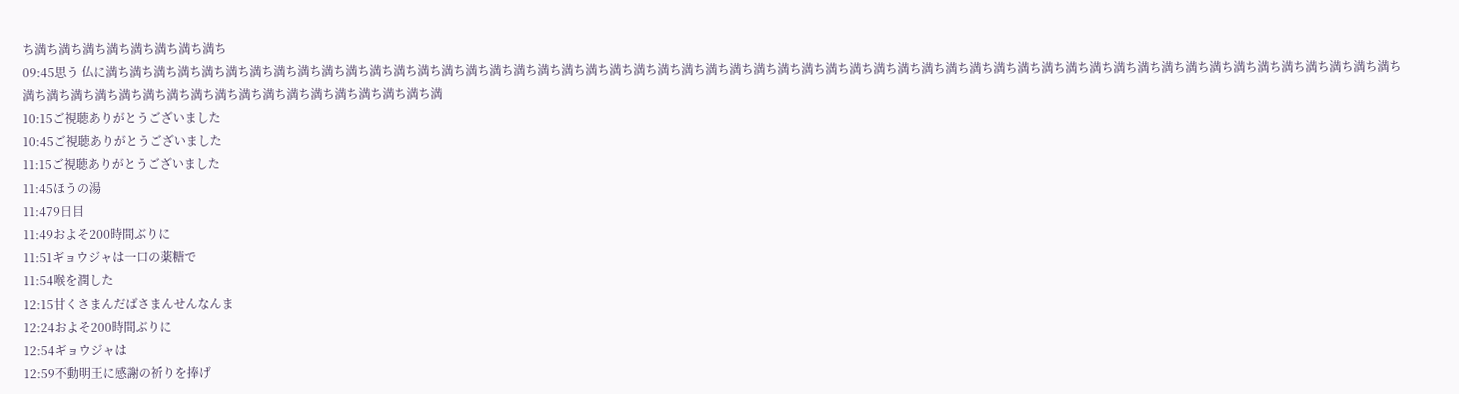ち満ち満ち満ち満ち満ち満ち満ち満ち
09:45思う 仏に満ち満ち満ち満ち満ち満ち満ち満ち満ち満ち満ち満ち満ち満ち満ち満ち満ち満ち満ち満ち満ち満ち満ち満ち満ち満ち満ち満ち満ち満ち満ち満ち満ち満ち満ち満ち満ち満ち満ち満ち満ち満ち満ち満ち満ち満ち満ち満ち満ち満ち満ち満ち満ち満ち満ち満ち満ち満ち満ち満ち満ち満ち満ち満ち満ち満ち満ち満ち満ち満ち満ち満
10:15ご視聴ありがとうございました
10:45ご視聴ありがとうございました
11:15ご視聴ありがとうございました
11:45ほうの湯
11:479日目
11:49およそ200時間ぶりに
11:51ギョウジャは一口の薬糖で
11:54喉を潤した
12:15甘くさまんだばさまんせんなんま
12:24およそ200時間ぶりに
12:54ギョウジャは
12:59不動明王に感謝の祈りを捧げ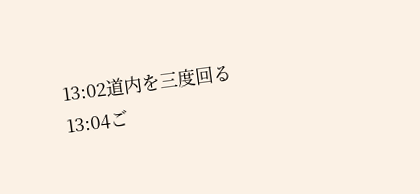13:02道内を三度回る
13:04ご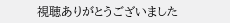視聴ありがとうございました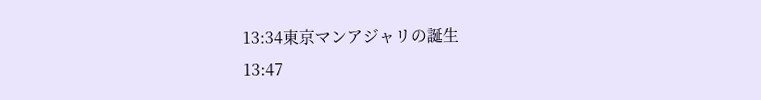13:34東京マンアジャリの誕生
13:47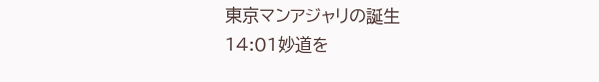東京マンアジャリの誕生
14:01妙道を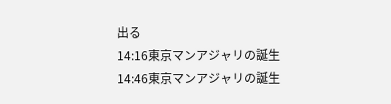出る
14:16東京マンアジャリの誕生
14:46東京マンアジャリの誕生